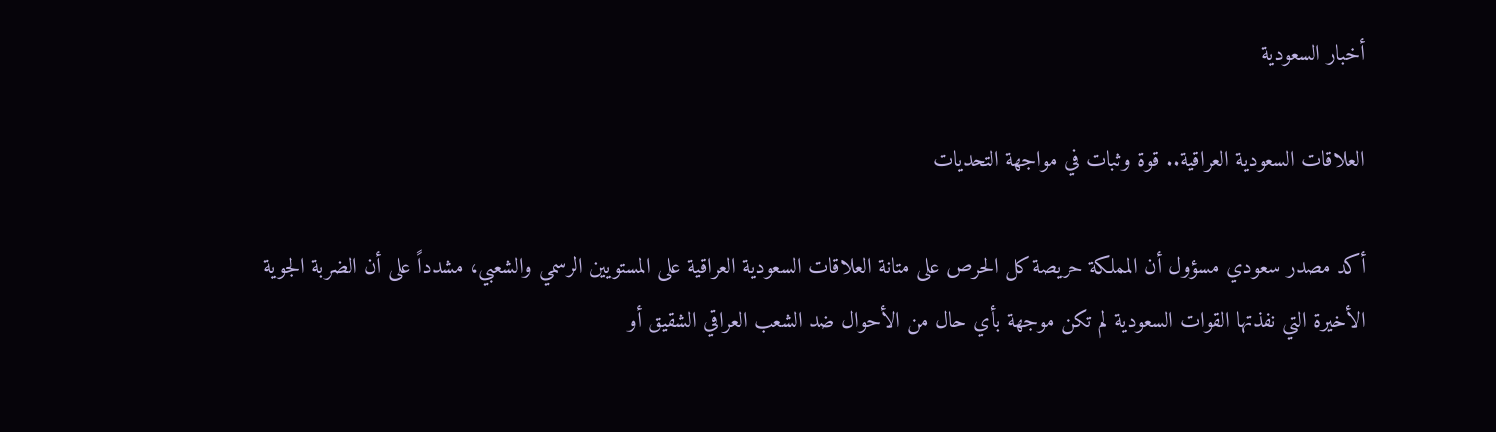أخبار السعودية

العلاقات السعودية العراقية.. قوة وثبات في مواجهة التحديات

أكد مصدر سعودي مسؤول أن المملكة حريصة كل الحرص على متانة العلاقات السعودية العراقية على المستويين الرسمي والشعبي، مشدداً على أن الضربة الجوية الأخيرة التي نفذتها القوات السعودية لم تكن موجهة بأي حال من الأحوال ضد الشعب العراقي الشقيق أو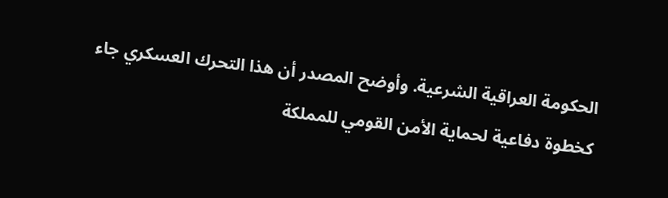الحكومة العراقية الشرعية. وأوضح المصدر أن هذا التحرك العسكري جاء كخطوة دفاعية لحماية الأمن القومي للمملكة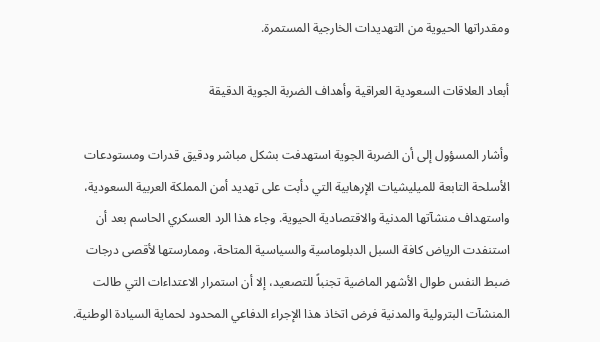ومقدراتها الحيوية من التهديدات الخارجية المستمرة.

أبعاد العلاقات السعودية العراقية وأهداف الضربة الجوية الدقيقة

وأشار المسؤول إلى أن الضربة الجوية استهدفت بشكل مباشر ودقيق قدرات ومستودعات الأسلحة التابعة للميليشيات الإرهابية التي دأبت على تهديد أمن المملكة العربية السعودية، واستهداف منشآتها المدنية والاقتصادية الحيوية. وجاء هذا الرد العسكري الحاسم بعد أن استنفدت الرياض كافة السبل الدبلوماسية والسياسية المتاحة، وممارستها لأقصى درجات ضبط النفس طوال الأشهر الماضية تجنباً للتصعيد، إلا أن استمرار الاعتداءات التي طالت المنشآت البترولية والمدنية فرض اتخاذ هذا الإجراء الدفاعي المحدود لحماية السيادة الوطنية.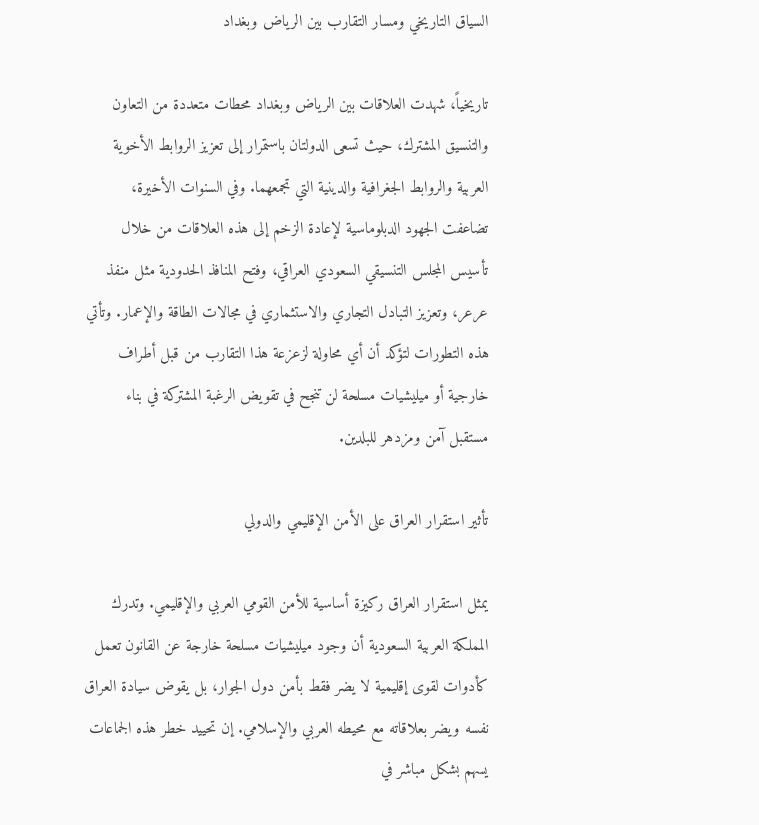السياق التاريخي ومسار التقارب بين الرياض وبغداد

تاريخياً، شهدت العلاقات بين الرياض وبغداد محطات متعددة من التعاون والتنسيق المشترك، حيث تسعى الدولتان باستمرار إلى تعزيز الروابط الأخوية العربية والروابط الجغرافية والدينية التي تجمعهما. وفي السنوات الأخيرة، تضاعفت الجهود الدبلوماسية لإعادة الزخم إلى هذه العلاقات من خلال تأسيس المجلس التنسيقي السعودي العراقي، وفتح المنافذ الحدودية مثل منفذ عرعر، وتعزيز التبادل التجاري والاستثماري في مجالات الطاقة والإعمار. وتأتي هذه التطورات لتؤكد أن أي محاولة لزعزعة هذا التقارب من قبل أطراف خارجية أو ميليشيات مسلحة لن تنجح في تقويض الرغبة المشتركة في بناء مستقبل آمن ومزدهر للبلدين.

تأثير استقرار العراق على الأمن الإقليمي والدولي

يمثل استقرار العراق ركيزة أساسية للأمن القومي العربي والإقليمي. وتدرك المملكة العربية السعودية أن وجود ميليشيات مسلحة خارجة عن القانون تعمل كأدوات لقوى إقليمية لا يضر فقط بأمن دول الجوار، بل يقوض سيادة العراق نفسه ويضر بعلاقاته مع محيطه العربي والإسلامي. إن تحييد خطر هذه الجماعات يسهم بشكل مباشر في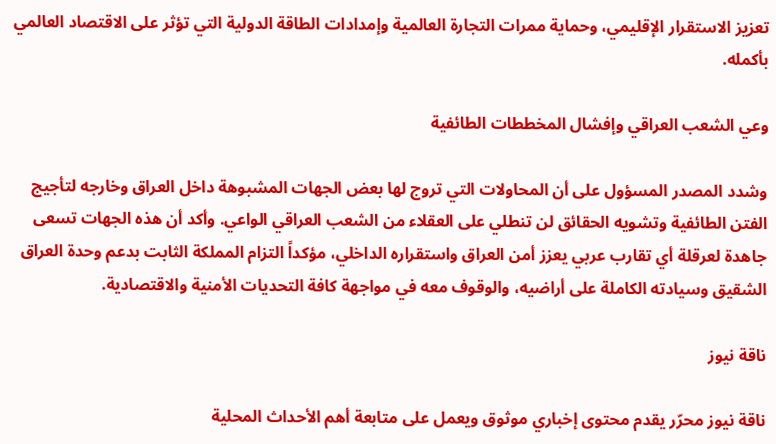تعزيز الاستقرار الإقليمي، وحماية ممرات التجارة العالمية وإمدادات الطاقة الدولية التي تؤثر على الاقتصاد العالمي بأكمله.

وعي الشعب العراقي وإفشال المخططات الطائفية

وشدد المصدر المسؤول على أن المحاولات التي تروج لها بعض الجهات المشبوهة داخل العراق وخارجه لتأجيج الفتن الطائفية وتشويه الحقائق لن تنطلي على العقلاء من الشعب العراقي الواعي. وأكد أن هذه الجهات تسعى جاهدة لعرقلة أي تقارب عربي يعزز أمن العراق واستقراره الداخلي، مؤكداً التزام المملكة الثابت بدعم وحدة العراق الشقيق وسيادته الكاملة على أراضيه، والوقوف معه في مواجهة كافة التحديات الأمنية والاقتصادية.

ناقة نيوز

ناقة نيوز محرّر يقدم محتوى إخباري موثوق ويعمل على متابعة أهم الأحداث المحلية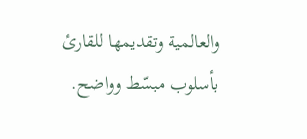والعالمية وتقديمها للقارئ بأسلوب مبسّط وواضح.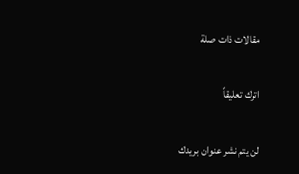مقالات ذات صلة

اترك تعليقاً

لن يتم نشر عنوان بريدك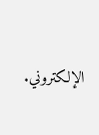الإلكتروني.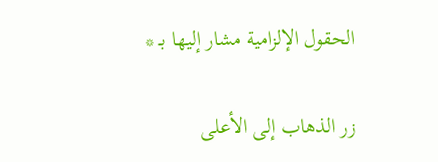الحقول الإلزامية مشار إليها بـ *

زر الذهاب إلى الأعلى